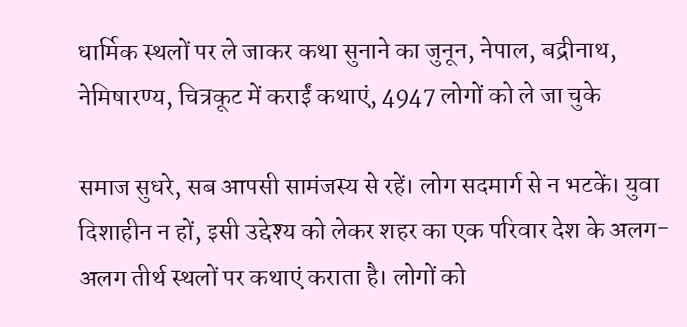धार्मिक स्थलों पर ले जाकर कथा सुनाने का जुनून, नेपाल, बद्रीनाथ, नेमिषारण्य, चित्रकूट में कराईं कथाएं, 4947 लोगों को ले जा चुके

समाज सुधरे, सब आपसी सामंजस्य से रहें। लोग सदमार्ग से न भटकें। युवा दिशाहीन न हों, इसी उद्देश्य को लेकर शहर का एक परिवार देश के अलग-अलग तीर्थ स्थलों पर कथाएं कराता है। लोगों को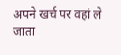अपने खर्च पर वहां ले जाता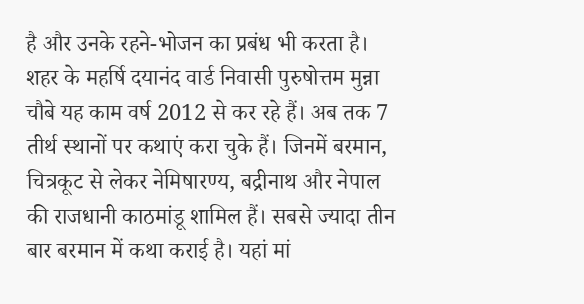है और उनके रहने-भोजन का प्रबंध भी करता है। शहर के महर्षि दयानंद वार्ड निवासी पुरुषोत्तम मुन्ना चौबे यह काम वर्ष 2012 से कर रहे हैं। अब तक 7 तीर्थ स्थानों पर कथाएं करा चुके हैं। जिनमें बरमान, चित्रकूट से लेकर नेमिषारण्य, बद्रीनाथ और नेपाल की राजधानी काठमांडू शामिल हैं। सबसे ज्यादा तीन बार बरमान में कथा कराई है। यहां मां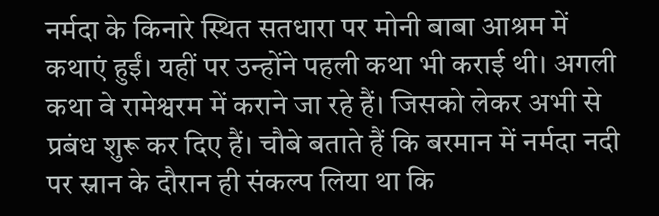नर्मदा के किनारे स्थित सतधारा पर मोनी बाबा आश्रम में कथाएं हुईं। यहीं पर उन्होंने पहली कथा भी कराई थी। अगली कथा वे रामेश्वरम में कराने जा रहे हैं। जिसको लेकर अभी से प्रबंध शुरू कर दिए हैं। चौबे बताते हैं कि बरमान में नर्मदा नदी पर स्नान के दौरान ही संकल्प लिया था कि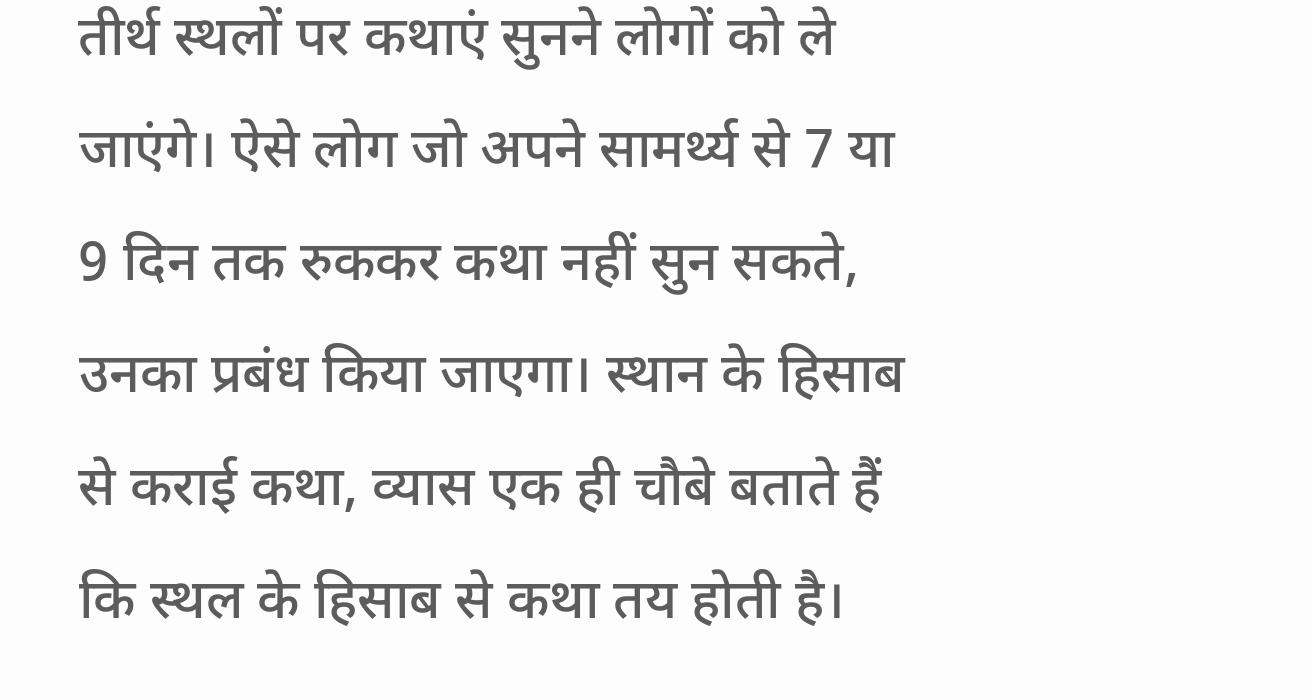तीर्थ स्थलों पर कथाएं सुनने लोगों को ले जाएंगे। ऐसे लोग जो अपने सामर्थ्य से 7 या 9 दिन तक रुककर कथा नहीं सुन सकते, उनका प्रबंध किया जाएगा। स्थान के हिसाब से कराई कथा, व्यास एक ही चौबे बताते हैं कि स्थल के हिसाब से कथा तय होती है।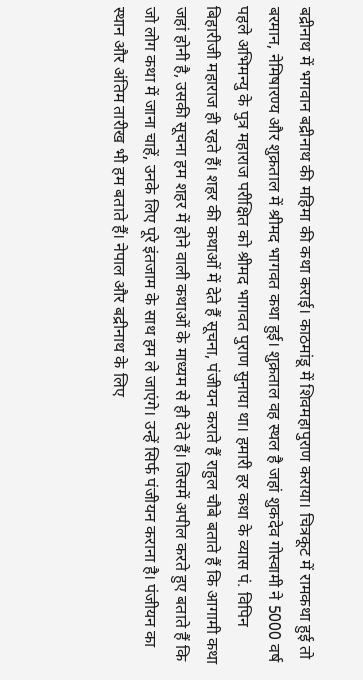बद्रीनाथ में भगवान बद्रीनाथ की महिमा की कथा कराई। काठमांडू में शिवमहापुराण कराया। चित्रकूट में रामकथा हुई तो बरमान, नेमिषारण्य और शुक्रताल में श्रीमद भागवत कथा हुई। शुक्रताल वह स्थल है जहां शुकदेव गोस्वामी ने 5000 वर्ष पहले अभिमन्यु के पुत्र महाराज परीक्षित को श्रीमद भागवत पुराण सुनाया था। हमारी हर कथा के व्यास पं. विपिन बिहारीजी महाराज ही रहते हैं। शहर की कथाओं में देते हैं सूचना, पंजीयन कराते हैं राहुल चौबे बताते हैं कि आगामी कथा जहां होनी है, उसकी सूचना हम शहर में होने वाली कथाओं के माध्यम से ही देते हैं। जिसमें अपील करते हुए बताते हैं कि जो लोग कथा में जाना चाहें, उनके लिए पूरे इंतजाम के साथ हम ले जाएंगे। उन्हें सिर्फ पंजीयन कराना है। पंजीयन का स्थान और अंतिम तारीख भी हम बताते हैं। नेपाल और बद्रीनाथ के लिए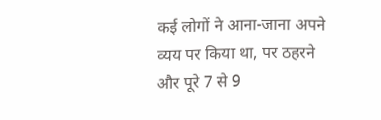कई लोगों ने आना-जाना अपने व्यय पर किया था, पर ठहरने और पूरे 7 से 9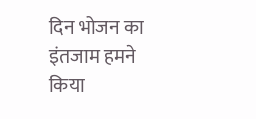दिन भोजन का इंतजाम हमने किया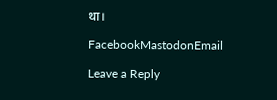था।

FacebookMastodonEmail

Leave a Reply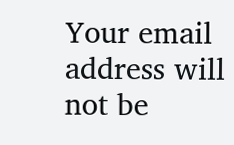Your email address will not be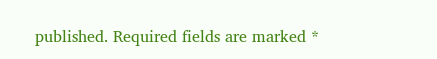published. Required fields are marked *